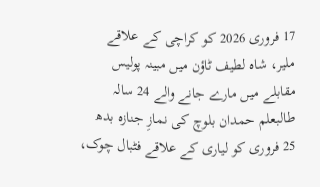17 فروری 2026 کو کراچی کے علاقے ملیر، شاہ لطیف ٹاؤن میں مبینہ پولیس مقابلے میں مارے جانے والے 24 سالہ طالبعلم حمدان بلوچ کی نمازِ جنازہ بدھ 25 فروری کو لیاری کے علاقے فٹبال چوک،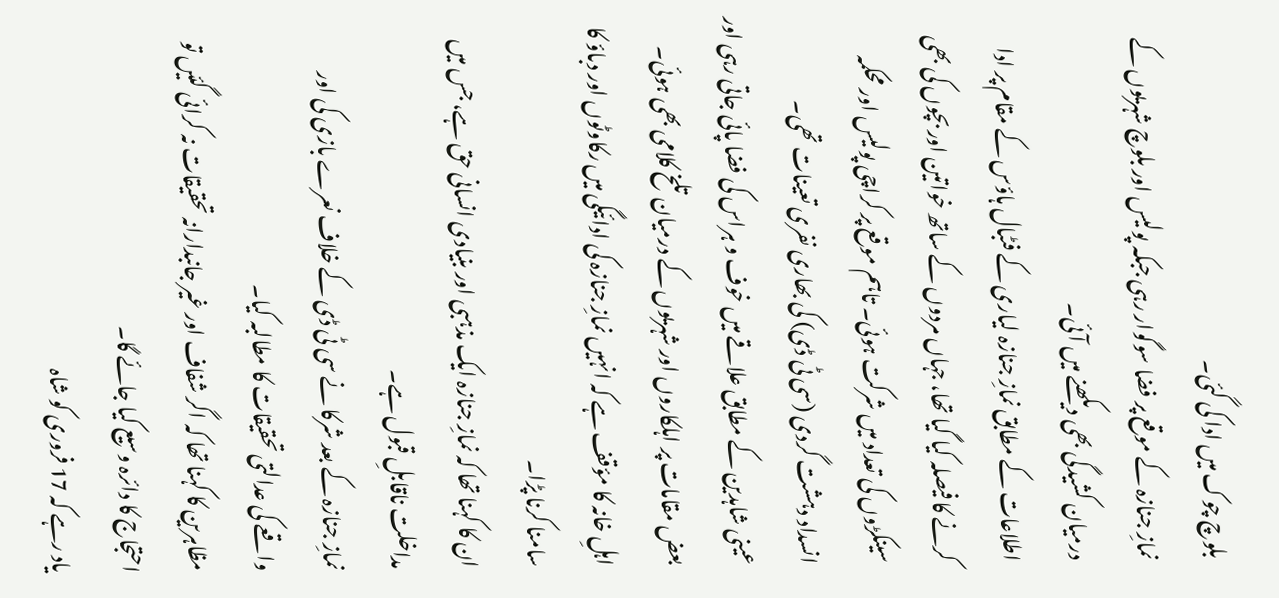بلوچ چوک میں ادا کی گئی۔
نمازِ جنازہ کے موقع پر فضا سوگوار رہی جبکہ پولیس اور بلوچ شہریوں کے درمیان کشیدگی بھی دیکھنے میں آئی۔
اطلاعات کے مطابق نمازِ جنازہ لیاری کے فٹبال ہاؤس کے مقام پر ادا کرنے کا فیصلہ کیا گیا تھا، جہاں مردوں کے ساتھ خواتین اور بچوں کی بھی سینکڑوں کی تعداد میں شرکت ہوئی۔ تاہم موقع پر کراچی پولیس اور محکمہ انسداد دہشت گردی (سی ٹی ڈی) کی بھاری نفری تعینات تھی۔
عینی شاہدین کے مطابق علاقے میں خوف و ہراس کی فضا پائی جاتی رہی اور بعض مقامات پر اہلکاروں اور شہریوں کے درمیان تلخ کلامی بھی ہوئی۔
اہلِ خانہ کا مؤقف ہے کہ انہیں نمازِ جنازہ کی ادائیگی میں رکاوٹوں اور دباؤ کا سامنا کرنا پڑا۔
ان کا کہنا تھا کہ نمازِ جنازہ ایک مذہبی اور بنیادی انسانی حق ہے، جس میں مداخلت ناقابلِ قبول ہے۔
نمازِ جنازہ کے بعد شرکا نے سی ٹی ڈی کے خلاف نعرے بازی کی اور واقعے کی عدالتی تحقیقات کا مطالبہ کیا۔
مظاہرین کا کہنا تھا کہ اگر شفاف اور غیر جانبدارانہ تحقیقات نہ کرائی گئیں تو احتجاج کا دائرہ وسیع کیا جائے گا۔
یاد رہے کہ 17 فروری کو شاہ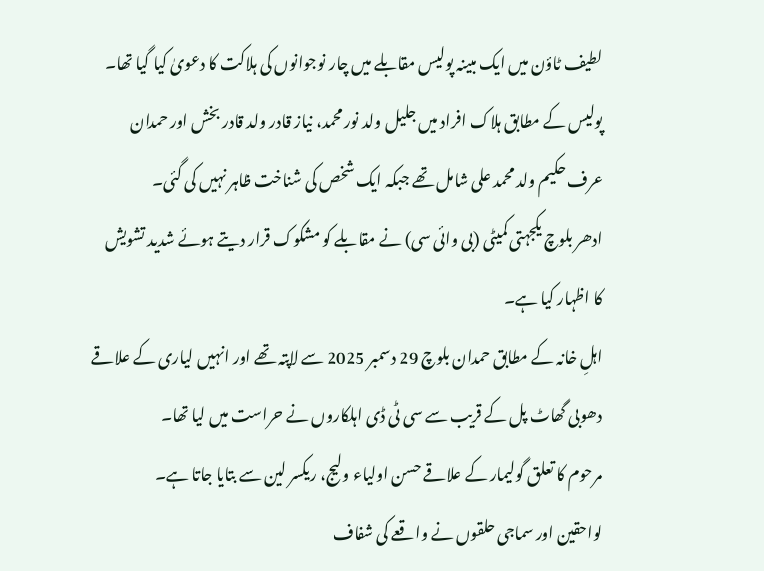لطیف ٹاؤن میں ایک مبینہ پولیس مقابلے میں چار نوجوانوں کی ہلاکت کا دعویٰ کیا گیا تھا۔
پولیس کے مطابق ہلاک افراد میں جلیل ولد نور محمد، نیاز قادر ولد قادر بخش اور حمدان عرف حکیم ولد محمد علی شامل تھے جبکہ ایک شخص کی شناخت ظاہر نہیں کی گئی۔
ادھر بلوچ یکجہتی کمیٹی (بی وائی سی) نے مقابلے کو مشکوک قرار دیتے ہوئے شدید تشویش کا اظہار کیا ہے۔
اہلِ خانہ کے مطابق حمدان بلوچ 29 دسمبر 2025 سے لاپتہ تھے اور انہیں لیاری کے علاقے دھوبی گھاٹ پل کے قریب سے سی ٹی ڈی اہلکاروں نے حراست میں لیا تھا۔
مرحوم کا تعلق گولیمار کے علاقے حسن اولیاء ولیج، ریکسر لین سے بتایا جاتا ہے۔
لواحقین اور سماجی حلقوں نے واقعے کی شفاف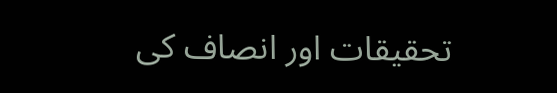تحقیقات اور انصاف کی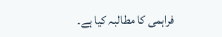فراہمی کا مطالبہ کیا ہے۔